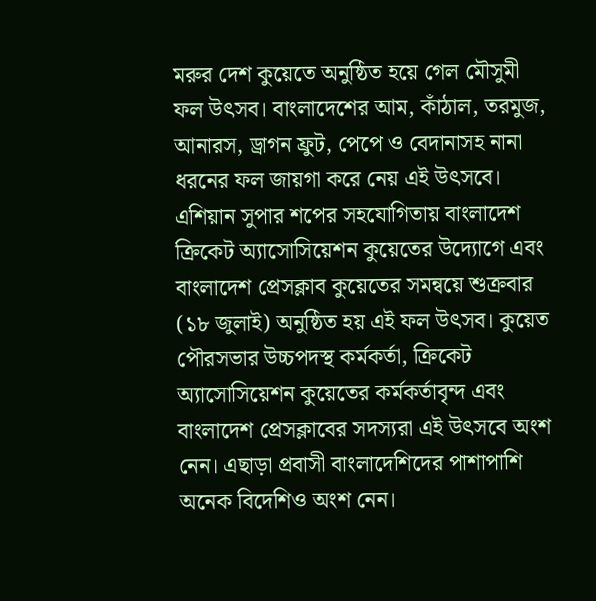মরুর দেশ কুয়েতে অনুষ্ঠিত হয়ে গেল মৌসুমী ফল উৎসব। বাংলাদেশের আম, কাঁঠাল, তরমুজ, আনারস, ড্রাগন ফ্রুট, পেপে ও বেদানাসহ নানা ধরনের ফল জায়গা করে নেয় এই উৎসবে।
এশিয়ান সুপার শপের সহযোগিতায় বাংলাদেশ ক্রিকেট অ্যাসোসিয়েশন কুয়েতের উদ্যোগে এবং বাংলাদেশ প্রেসক্লাব কুয়েতের সমন্বয়ে শুক্রবার (১৮ জুলাই) অনুষ্ঠিত হয় এই ফল উৎসব। কুয়েত পৌরসভার উচ্চপদস্থ কর্মকর্তা, ক্রিকেট অ্যাসোসিয়েশন কুয়েতের কর্মকর্তাবৃন্দ এবং বাংলাদেশ প্রেসক্লাবের সদস্যরা এই উৎসবে অংশ নেন। এছাড়া প্রবাসী বাংলাদেশিদের পাশাপাশি অনেক বিদেশিও অংশ নেন।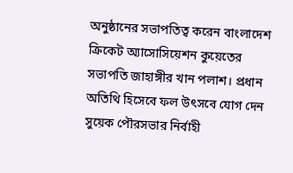অনুষ্ঠানের সভাপতিত্ব করেন বাংলাদেশ ক্রিকেট অ্যাসোসিয়েশন কুয়েতের সভাপতি জাহাঙ্গীর খান পলাশ। প্রধান অতিথি হিসেবে ফল উৎসবে যোগ দেন সুয়েক পৌরসভার নির্বাহী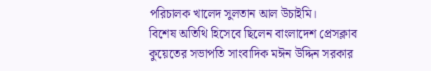পরিচালক খালেদ সুলতান আল উচাইমি।
বিশেষ অতিথি হিসেবে ছিলেন বাংলাদেশ প্রেসক্লাব কুয়েতের সভাপতি সাংবাদিক মঈন উদ্দিন সরকার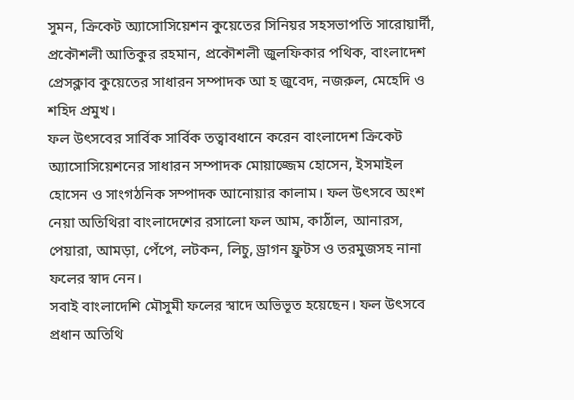সুমন, ক্রিকেট অ্যাসোসিয়েশন কুয়েতের সিনিয়র সহসভাপতি সারোয়ার্দী, প্রকৌশলী আতিকুর রহমান, প্রকৌশলী জুলফিকার পথিক, বাংলাদেশ প্রেসক্লাব কুয়েতের সাধারন সম্পাদক আ হ জুবেদ, নজরুল, মেহেদি ও শহিদ প্রমুখ।
ফল উৎসবের সার্বিক সার্বিক তত্বাবধানে করেন বাংলাদেশ ক্রিকেট অ্যাসোসিয়েশনের সাধারন সম্পাদক মোয়াজ্জেম হোসেন, ইসমাইল হোসেন ও সাংগঠনিক সম্পাদক আনোয়ার কালাম। ফল উৎসবে অংশ নেয়া অতিথিরা বাংলাদেশের রসালো ফল আম, কাঠাঁল, আনারস, পেয়ারা, আমড়া, পেঁপে, লটকন, লিচু, ড্রাগন ফ্রুটস ও তরমুজসহ নানা ফলের স্বাদ নেন।
সবাই বাংলাদেশি মৌসুমী ফলের স্বাদে অভিভূত হয়েছেন। ফল উৎসবে প্রধান অতিথি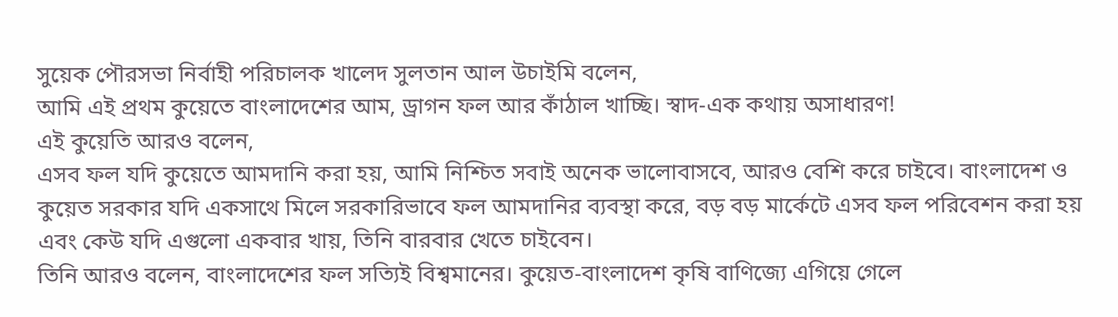সুয়েক পৌরসভা নির্বাহী পরিচালক খালেদ সুলতান আল উচাইমি বলেন,
আমি এই প্রথম কুয়েতে বাংলাদেশের আম, ড্রাগন ফল আর কাঁঠাল খাচ্ছি। স্বাদ-এক কথায় অসাধারণ!
এই কুয়েতি আরও বলেন,
এসব ফল যদি কুয়েতে আমদানি করা হয়, আমি নিশ্চিত সবাই অনেক ভালোবাসবে, আরও বেশি করে চাইবে। বাংলাদেশ ও কুয়েত সরকার যদি একসাথে মিলে সরকারিভাবে ফল আমদানির ব্যবস্থা করে, বড় বড় মার্কেটে এসব ফল পরিবেশন করা হয় এবং কেউ যদি এগুলো একবার খায়, তিনি বারবার খেতে চাইবেন।
তিনি আরও বলেন, বাংলাদেশের ফল সত্যিই বিশ্বমানের। কুয়েত-বাংলাদেশ কৃষি বাণিজ্যে এগিয়ে গেলে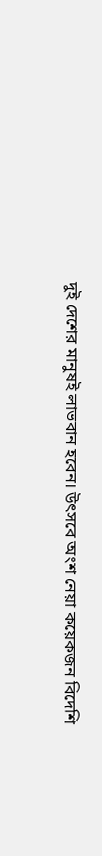দুই দেশের মানুষই লাভবান হবেন। উৎসবে অংশ নেয়া কয়েকজন বিদেশি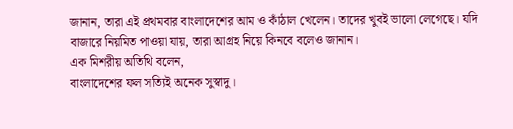জানান, তারা এই প্রথমবার বাংলাদেশের আম ও কাঁঠাল খেলেন। তাদের খুবই ভালো লেগেছে। যদি বাজারে নিয়মিত পাওয়া যায়, তারা আগ্রহ নিয়ে কিনবে বলেও জানান।
এক মিশরীয় অতিথি বলেন,
বাংলাদেশের ফল সত্যিই অনেক সুস্বাদু।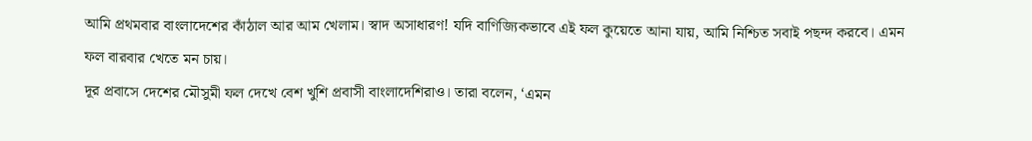আমি প্রথমবার বাংলাদেশের কাঁঠাল আর আম খেলাম। স্বাদ অসাধারণ! যদি বাণিজ্যিকভাবে এই ফল কুয়েতে আনা যায়, আমি নিশ্চিত সবাই পছন্দ করবে। এমন ফল বারবার খেতে মন চায়।
দূর প্রবাসে দেশের মৌসুমী ফল দেখে বেশ খুশি প্রবাসী বাংলাদেশিরাও। তারা বলেন, ‘এমন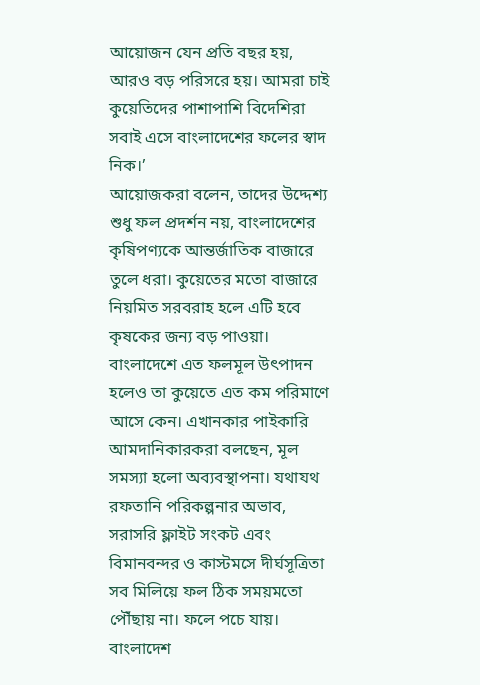আয়োজন যেন প্রতি বছর হয়, আরও বড় পরিসরে হয়। আমরা চাই কুয়েতিদের পাশাপাশি বিদেশিরা সবাই এসে বাংলাদেশের ফলের স্বাদ নিক।’
আয়োজকরা বলেন, তাদের উদ্দেশ্য শুধু ফল প্রদর্শন নয়, বাংলাদেশের কৃষিপণ্যকে আন্তর্জাতিক বাজারে তুলে ধরা। কুয়েতের মতো বাজারে নিয়মিত সরবরাহ হলে এটি হবে কৃষকের জন্য বড় পাওয়া।
বাংলাদেশে এত ফলমূল উৎপাদন হলেও তা কুয়েতে এত কম পরিমাণে আসে কেন। এখানকার পাইকারি আমদানিকারকরা বলছেন, মূল সমস্যা হলো অব্যবস্থাপনা। যথাযথ রফতানি পরিকল্পনার অভাব, সরাসরি ফ্লাইট সংকট এবং বিমানবন্দর ও কাস্টমসে দীর্ঘসূত্রিতা সব মিলিয়ে ফল ঠিক সময়মতো পৌঁছায় না। ফলে পচে যায়।
বাংলাদেশ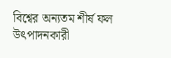বিশ্বের অন্যতম শীর্ষ ফল উৎপাদনকারী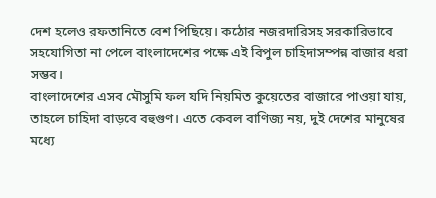দেশ হলেও রফতানিতে বেশ পিছিয়ে। কঠোর নজরদারিসহ সরকারিভাবে সহযোগিতা না পেলে বাংলাদেশের পক্ষে এই বিপুল চাহিদাসম্পন্ন বাজার ধরা সম্ভব।
বাংলাদেশের এসব মৌসুমি ফল যদি নিয়মিত কুয়েতের বাজারে পাওয়া যায়, তাহলে চাহিদা বাড়বে বহুগুণ। এতে কেবল বাণিজ্য নয়, দুই দেশের মানুষের মধ্যে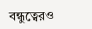বন্ধুত্বেরও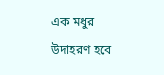এক মধুর উদাহরণ হবে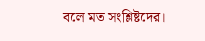বলে মত সংশ্লিষ্টদের।